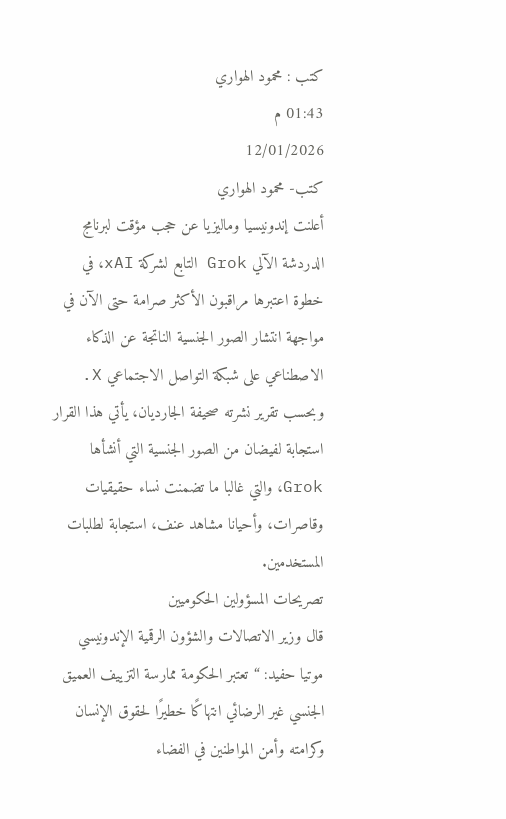كتب : محمود الهواري
01:43 م
12/01/2026
كتب- محمود الهواري
أعلنت إندونيسيا وماليزيا عن حجب مؤقت لبرنامج الدردشة الآلي Grok التابع لشركة xAI، في خطوة اعتبرها مراقبون الأكثر صرامة حتى الآن في مواجهة انتشار الصور الجنسية الناتجة عن الذكاء الاصطناعي على شبكة التواصل الاجتماعي X.
وبحسب تقرير نشرته صحيفة الجارديان، يأتي هذا القرار استجابة لفيضان من الصور الجنسية التي أنشأها Grok، والتي غالبا ما تضمنت نساء حقيقيات وقاصرات، وأحيانا مشاهد عنف، استجابة لطلبات المستخدمين.
تصريحات المسؤولين الحكوميين
قال وزير الاتصالات والشؤون الرقمية الإندونيسي موتيا حفيد: “تعتبر الحكومة ممارسة التزييف العميق الجنسي غير الرضائي انتهاكًا خطيرًا لحقوق الإنسان وكرامته وأمن المواطنين في الفضاء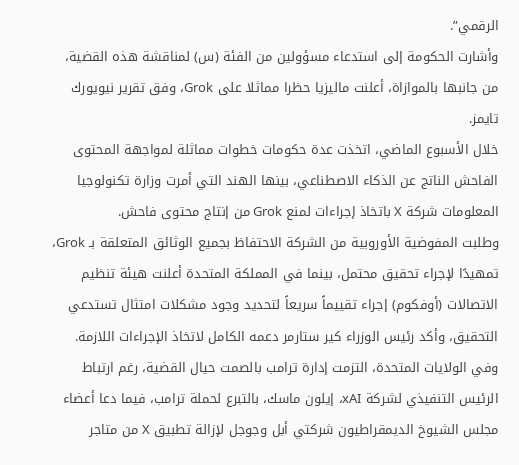الرقمي”.
وأشارت الحكومة إلى استدعاء مسؤولين من الفئة (س) لمناقشة هذه القضية، من جانبها بالموازاة، أعلنت ماليزيا حظرا مماثلا على Grok، وفق تقرير نيويورك تايمز.
خلال الأسبوع الماضي، اتخذت عدة حكومات خطوات مماثلة لمواجهة المحتوى الفاحش الناتج عن الذكاء الاصطناعي، بينها الهند التي أمرت وزارة تكنولوجيا المعلومات شركة X باتخاذ إجراءات لمنع Grok من إنتاج محتوى فاحش.
وطلبت المفوضية الأوروبية من الشركة الاحتفاظ بجميع الوثائق المتعلقة بـ Grok، تمهيدًا لإجراء تحقيق محتمل، بينما في المملكة المتحدة أعلنت هيئة تنظيم الاتصالات (أوفكوم) إجراء تقييماً سريعاً لتحديد وجود مشكلات امتثال تستدعي التحقيق، وأكد رئيس الوزراء كير ستارمر دعمه الكامل لاتخاذ الإجراءات اللازمة.
وفي الولايات المتحدة، التزمت إدارة ترامب بالصمت حيال القضية، رغم ارتباط الرئيس التنفيذي لشركة xAI، إيلون ماسك، بالتبرع لحملة ترامب، فيما دعا أعضاء مجلس الشيوخ الديمقراطيون شركتي أبل وجوجل لإزالة تطبيق X من متاجر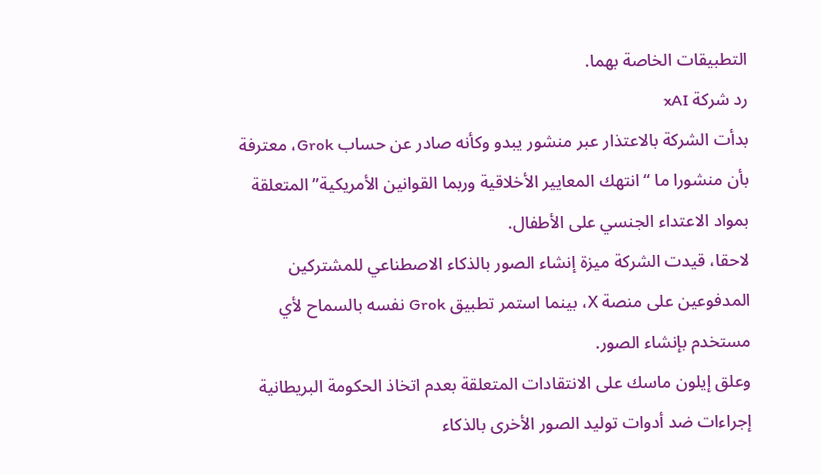التطبيقات الخاصة بهما.
رد شركة xAI
بدأت الشركة بالاعتذار عبر منشور يبدو وكأنه صادر عن حساب Grok، معترفة بأن منشورا ما “انتهك المعايير الأخلاقية وربما القوانين الأمريكية” المتعلقة بمواد الاعتداء الجنسي على الأطفال.
لاحقا، قيدت الشركة ميزة إنشاء الصور بالذكاء الاصطناعي للمشتركين المدفوعين على منصة X، بينما استمر تطبيق Grok نفسه بالسماح لأي مستخدم بإنشاء الصور.
وعلق إيلون ماسك على الانتقادات المتعلقة بعدم اتخاذ الحكومة البريطانية إجراءات ضد أدوات توليد الصور الأخرى بالذكاء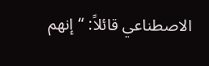الاصطناعي قائلاً: “إنهم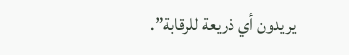يريدون أي ذريعة للرقابة”.